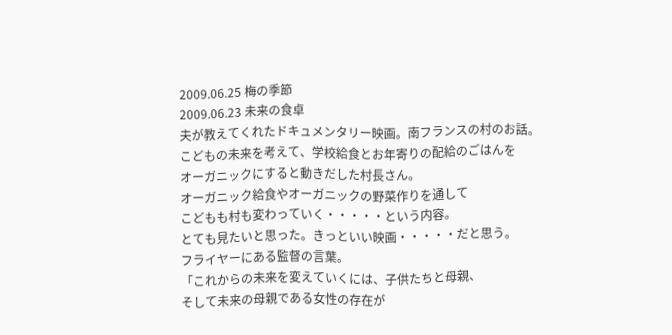2009.06.25 梅の季節
2009.06.23 未来の食卓
夫が教えてくれたドキュメンタリー映画。南フランスの村のお話。
こどもの未来を考えて、学校給食とお年寄りの配給のごはんを
オーガニックにすると動きだした村長さん。
オーガニック給食やオーガニックの野菜作りを通して
こどもも村も変わっていく・・・・・という内容。
とても見たいと思った。きっといい映画・・・・・だと思う。
フライヤーにある監督の言葉。
「これからの未来を変えていくには、子供たちと母親、
そして未来の母親である女性の存在が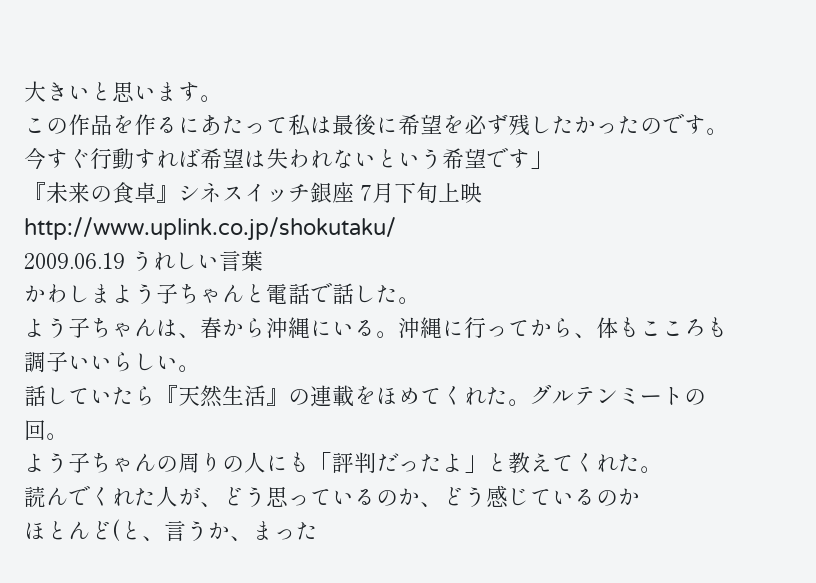大きいと思います。
この作品を作るにあたって私は最後に希望を必ず残したかったのです。
今すぐ行動すれば希望は失われないという希望です」
『未来の食卓』シネスイッチ銀座 7月下旬上映
http://www.uplink.co.jp/shokutaku/
2009.06.19 うれしい言葉
かわしまよう子ちゃんと電話で話した。
よう子ちゃんは、春から沖縄にいる。沖縄に行ってから、体もこころも調子いいらしい。
話していたら『天然生活』の連載をほめてくれた。グルテンミートの回。
よう子ちゃんの周りの人にも「評判だったよ」と教えてくれた。
読んでくれた人が、どう思っているのか、どう感じているのか
ほとんど(と、言うか、まった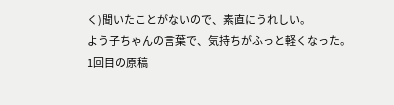く)聞いたことがないので、素直にうれしい。
よう子ちゃんの言葉で、気持ちがふっと軽くなった。
1回目の原稿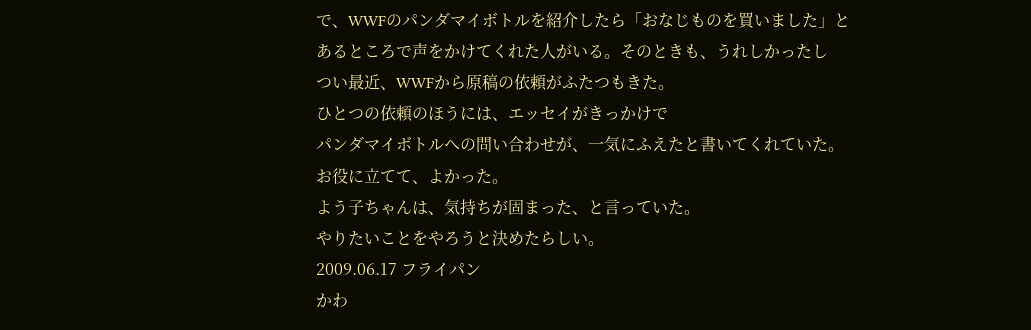で、WWFのパンダマイボトルを紹介したら「おなじものを買いました」と
あるところで声をかけてくれた人がいる。そのときも、うれしかったし
つい最近、WWFから原稿の依頼がふたつもきた。
ひとつの依頼のほうには、エッセイがきっかけで
パンダマイボトルへの問い合わせが、一気にふえたと書いてくれていた。
お役に立てて、よかった。
よう子ちゃんは、気持ちが固まった、と言っていた。
やりたいことをやろうと決めたらしい。
2009.06.17 フライパン
かわ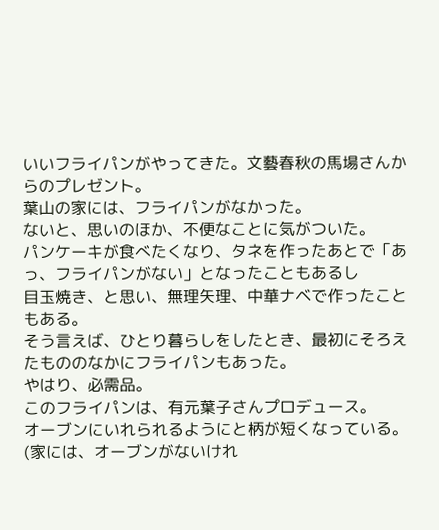いいフライパンがやってきた。文藝春秋の馬場さんからのプレゼント。
葉山の家には、フライパンがなかった。
ないと、思いのほか、不便なことに気がついた。
パンケーキが食べたくなり、タネを作ったあとで「あっ、フライパンがない」となったこともあるし
目玉焼き、と思い、無理矢理、中華ナベで作ったこともある。
そう言えば、ひとり暮らしをしたとき、最初にそろえたもののなかにフライパンもあった。
やはり、必需品。
このフライパンは、有元葉子さんプロデュース。
オーブンにいれられるようにと柄が短くなっている。(家には、オーブンがないけれ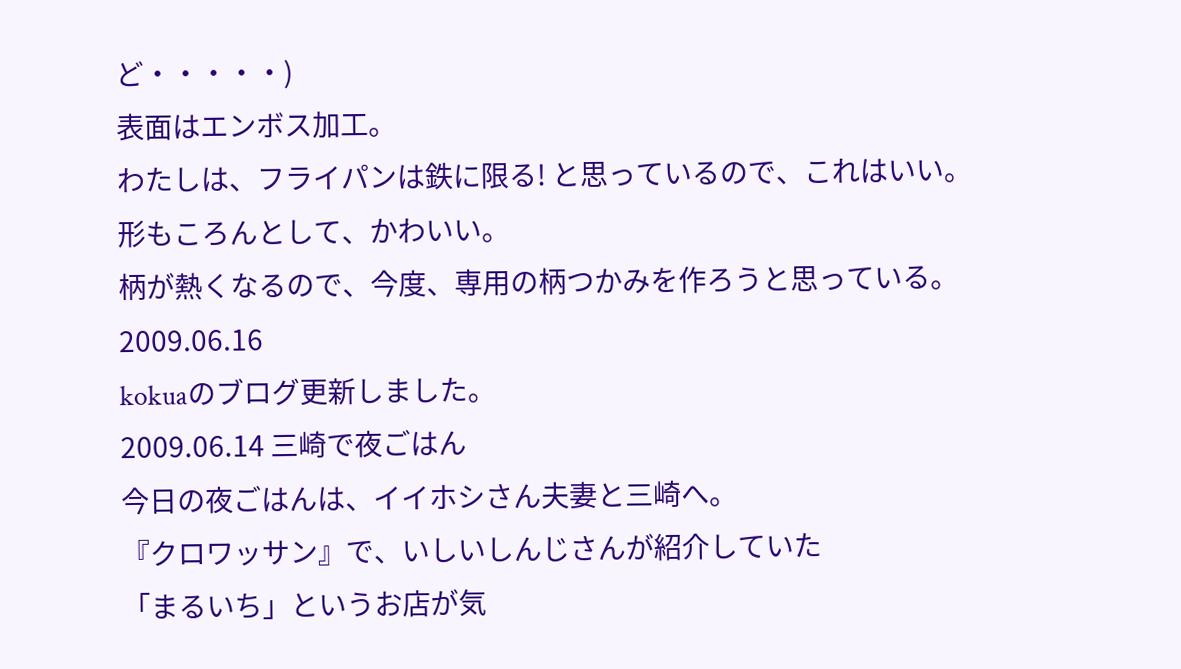ど・・・・・)
表面はエンボス加工。
わたしは、フライパンは鉄に限る! と思っているので、これはいい。
形もころんとして、かわいい。
柄が熱くなるので、今度、専用の柄つかみを作ろうと思っている。
2009.06.16
kokuaのブログ更新しました。
2009.06.14 三崎で夜ごはん
今日の夜ごはんは、イイホシさん夫妻と三崎へ。
『クロワッサン』で、いしいしんじさんが紹介していた
「まるいち」というお店が気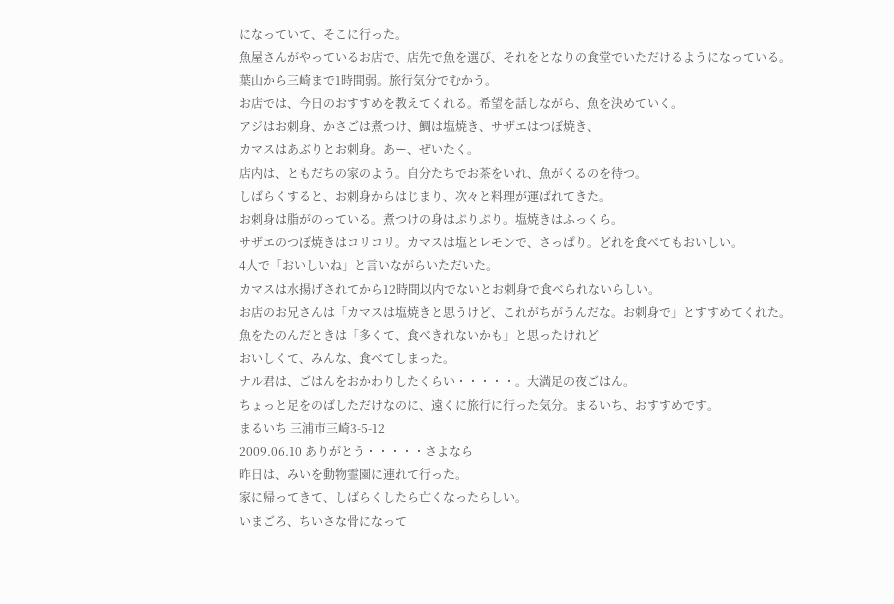になっていて、そこに行った。
魚屋さんがやっているお店で、店先で魚を選び、それをとなりの食堂でいただけるようになっている。
葉山から三崎まで1時間弱。旅行気分でむかう。
お店では、今日のおすすめを教えてくれる。希望を話しながら、魚を決めていく。
アジはお刺身、かさごは煮つけ、鯛は塩焼き、サザエはつぼ焼き、
カマスはあぶりとお刺身。あー、ぜいたく。
店内は、ともだちの家のよう。自分たちでお茶をいれ、魚がくるのを待つ。
しばらくすると、お刺身からはじまり、次々と料理が運ばれてきた。
お刺身は脂がのっている。煮つけの身はぷりぷり。塩焼きはふっくら。
サザエのつぼ焼きはコリコリ。カマスは塩とレモンで、さっぱり。どれを食べてもおいしい。
4人で「おいしいね」と言いながらいただいた。
カマスは水揚げされてから12時間以内でないとお刺身で食べられないらしい。
お店のお兄さんは「カマスは塩焼きと思うけど、これがちがうんだな。お刺身で」とすすめてくれた。
魚をたのんだときは「多くて、食べきれないかも」と思ったけれど
おいしくて、みんな、食べてしまった。
ナル君は、ごはんをおかわりしたくらい・・・・・。大満足の夜ごはん。
ちょっと足をのばしただけなのに、遠くに旅行に行った気分。まるいち、おすすめです。
まるいち 三浦市三崎3-5-12
2009.06.10 ありがとう・・・・・さよなら
昨日は、みいを動物霊園に連れて行った。
家に帰ってきて、しばらくしたら亡くなったらしい。
いまごろ、ちいさな骨になって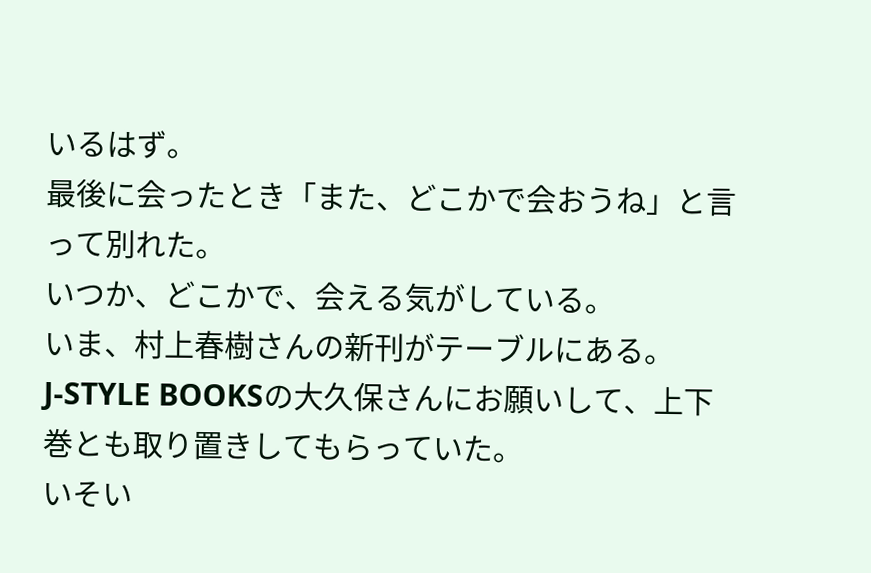いるはず。
最後に会ったとき「また、どこかで会おうね」と言って別れた。
いつか、どこかで、会える気がしている。
いま、村上春樹さんの新刊がテーブルにある。
J-STYLE BOOKSの大久保さんにお願いして、上下巻とも取り置きしてもらっていた。
いそい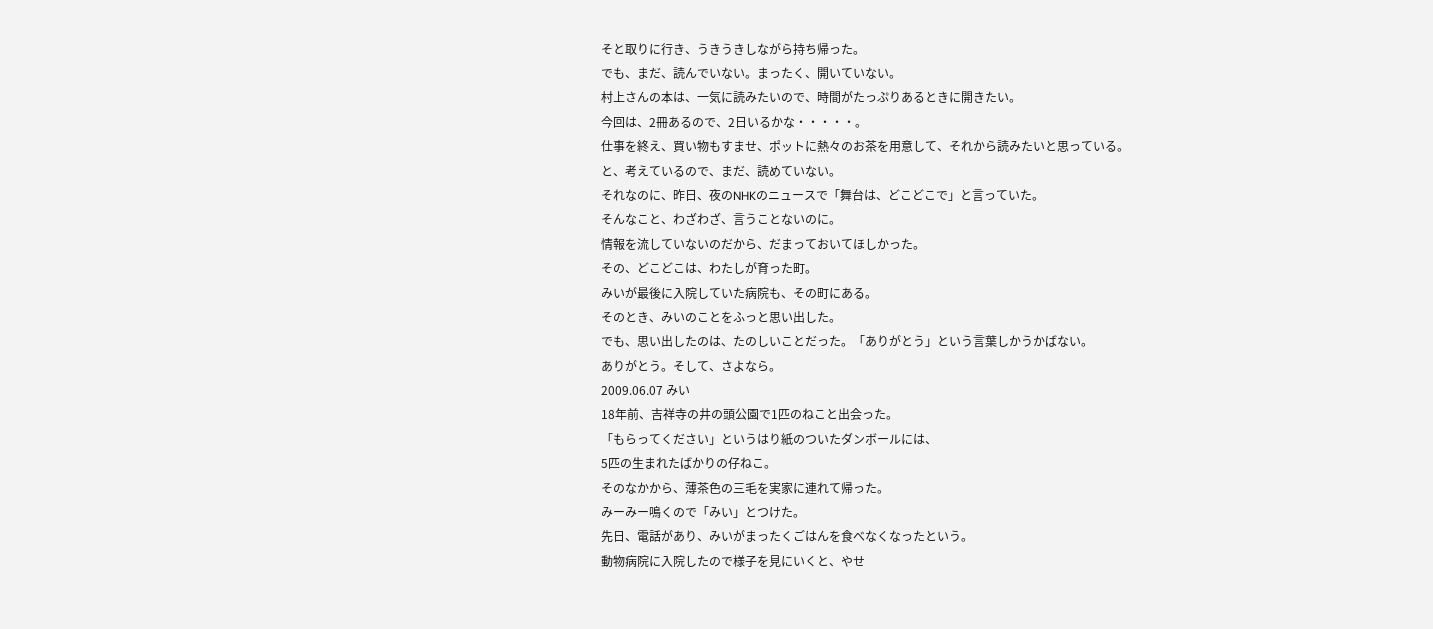そと取りに行き、うきうきしながら持ち帰った。
でも、まだ、読んでいない。まったく、開いていない。
村上さんの本は、一気に読みたいので、時間がたっぷりあるときに開きたい。
今回は、2冊あるので、2日いるかな・・・・・。
仕事を終え、買い物もすませ、ポットに熱々のお茶を用意して、それから読みたいと思っている。
と、考えているので、まだ、読めていない。
それなのに、昨日、夜のNHKのニュースで「舞台は、どこどこで」と言っていた。
そんなこと、わざわざ、言うことないのに。
情報を流していないのだから、だまっておいてほしかった。
その、どこどこは、わたしが育った町。
みいが最後に入院していた病院も、その町にある。
そのとき、みいのことをふっと思い出した。
でも、思い出したのは、たのしいことだった。「ありがとう」という言葉しかうかばない。
ありがとう。そして、さよなら。
2009.06.07 みい
18年前、吉祥寺の井の頭公園で1匹のねこと出会った。
「もらってください」というはり紙のついたダンボールには、
5匹の生まれたばかりの仔ねこ。
そのなかから、薄茶色の三毛を実家に連れて帰った。
みーみー鳴くので「みい」とつけた。
先日、電話があり、みいがまったくごはんを食べなくなったという。
動物病院に入院したので様子を見にいくと、やせ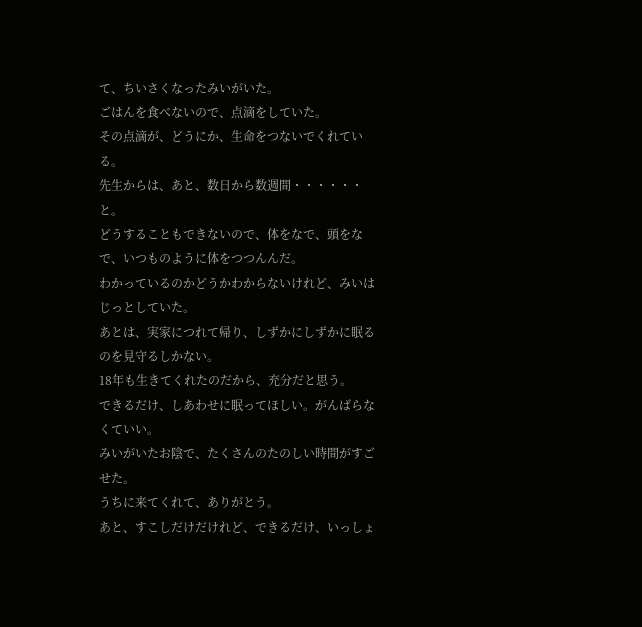て、ちいさくなったみいがいた。
ごはんを食べないので、点滴をしていた。
その点滴が、どうにか、生命をつないでくれている。
先生からは、あと、数日から数週間・・・・・・と。
どうすることもできないので、体をなで、頭をなで、いつものように体をつつんんだ。
わかっているのかどうかわからないけれど、みいはじっとしていた。
あとは、実家につれて帰り、しずかにしずかに眠るのを見守るしかない。
18年も生きてくれたのだから、充分だと思う。
できるだけ、しあわせに眠ってほしい。がんばらなくていい。
みいがいたお陰で、たくさんのたのしい時間がすごせた。
うちに来てくれて、ありがとう。
あと、すこしだけだけれど、できるだけ、いっしょ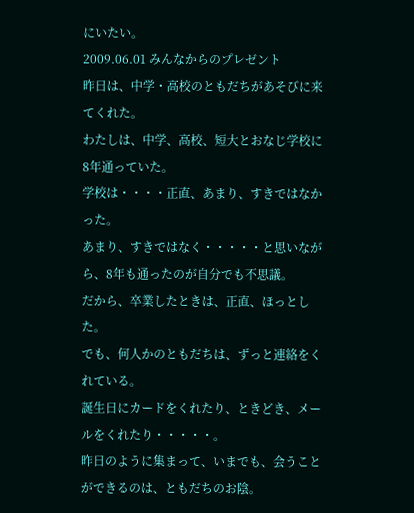にいたい。
2009.06.01 みんなからのプレゼント
昨日は、中学・高校のともだちがあそびに来てくれた。
わたしは、中学、高校、短大とおなじ学校に8年通っていた。
学校は・・・・正直、あまり、すきではなかった。
あまり、すきではなく・・・・・と思いながら、8年も通ったのが自分でも不思議。
だから、卒業したときは、正直、ほっとした。
でも、何人かのともだちは、ずっと連絡をくれている。
誕生日にカードをくれたり、ときどき、メールをくれたり・・・・・。
昨日のように集まって、いまでも、会うことができるのは、ともだちのお陰。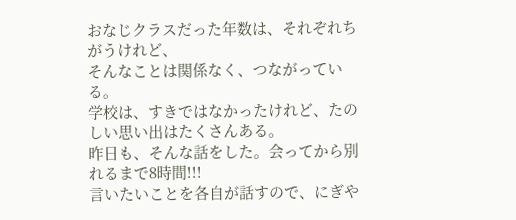おなじクラスだった年数は、それぞれちがうけれど、
そんなことは関係なく、つながっている。
学校は、すきではなかったけれど、たのしい思い出はたくさんある。
昨日も、そんな話をした。会ってから別れるまで8時間!!!
言いたいことを各自が話すので、にぎや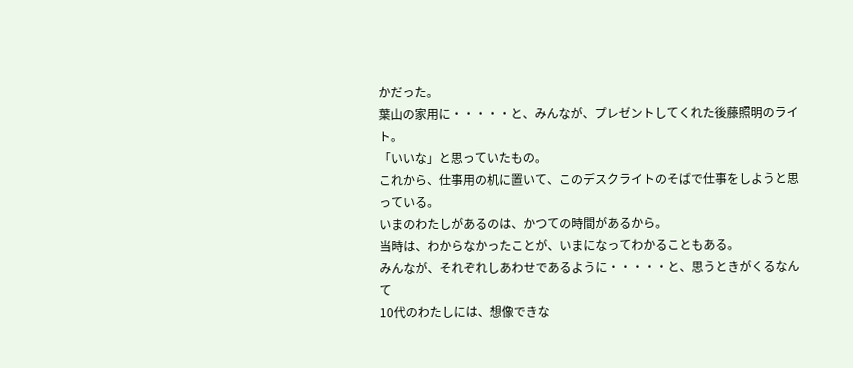かだった。
葉山の家用に・・・・・と、みんなが、プレゼントしてくれた後藤照明のライト。
「いいな」と思っていたもの。
これから、仕事用の机に置いて、このデスクライトのそばで仕事をしようと思っている。
いまのわたしがあるのは、かつての時間があるから。
当時は、わからなかったことが、いまになってわかることもある。
みんなが、それぞれしあわせであるように・・・・・と、思うときがくるなんて
10代のわたしには、想像できな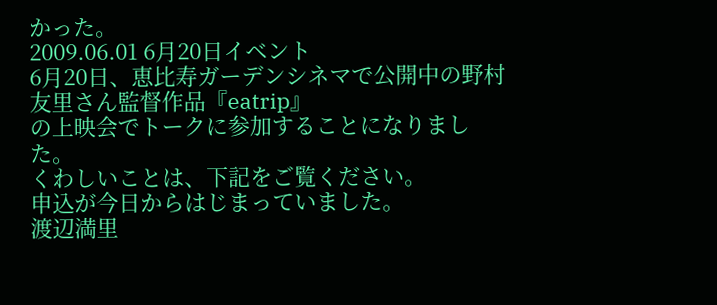かった。
2009.06.01 6月20日イベント
6月20日、恵比寿ガーデンシネマで公開中の野村友里さん監督作品『eatrip』
の上映会でトークに参加することになりました。
くわしいことは、下記をご覧ください。
申込が今日からはじまっていました。
渡辺満里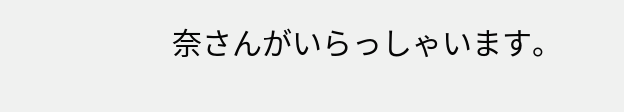奈さんがいらっしゃいます。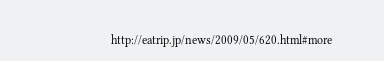http://eatrip.jp/news/2009/05/620.html#more